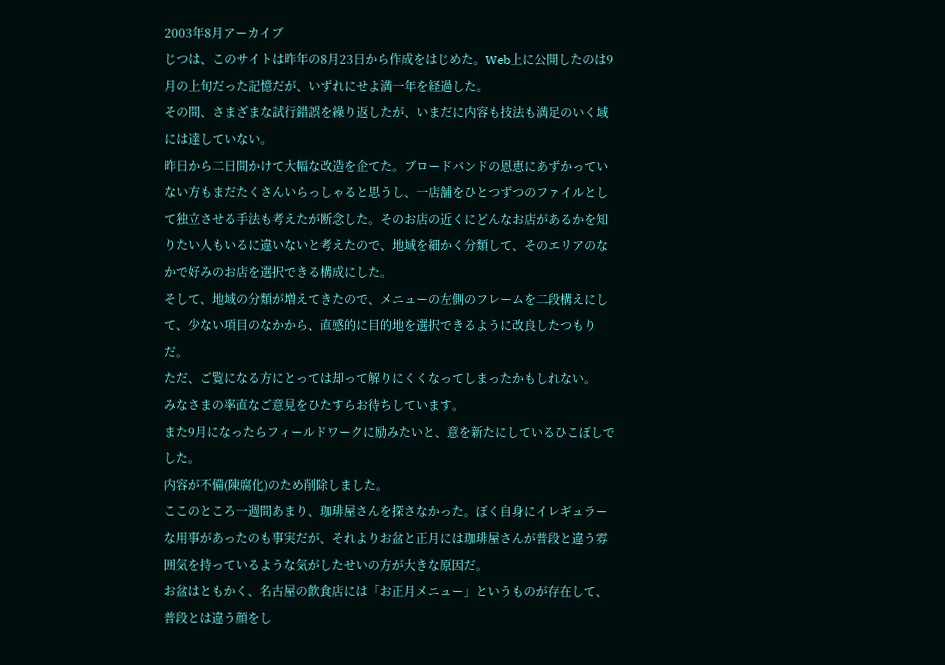2003年8月アーカイブ
じつは、このサイトは昨年の8月23日から作成をはじめた。Web上に公開したのは9月の上旬だった記憶だが、いずれにせよ満一年を経過した。
その間、さまざまな試行錯誤を繰り返したが、いまだに内容も技法も満足のいく域には達していない。
昨日から二日間かけて大幅な改造を企てた。ブロードバンドの恩恵にあずかっていない方もまだたくさんいらっしゃると思うし、一店舗をひとつずつのファイルとして独立させる手法も考えたが断念した。そのお店の近くにどんなお店があるかを知りたい人もいるに違いないと考えたので、地域を細かく分類して、そのエリアのなかで好みのお店を選択できる構成にした。
そして、地域の分類が増えてきたので、メニューの左側のフレームを二段構えにして、少ない項目のなかから、直感的に目的地を選択できるように改良したつもりだ。
ただ、ご覧になる方にとっては却って解りにくくなってしまったかもしれない。
みなさまの率直なご意見をひたすらお待ちしています。
また9月になったらフィールドワークに励みたいと、意を新たにしているひこぼしでした。
内容が不備(陳腐化)のため削除しました。
ここのところ一週間あまり、珈琲屋さんを探さなかった。ぼく自身にイレギュラーな用事があったのも事実だが、それよりお盆と正月には珈琲屋さんが普段と違う雰囲気を持っているような気がしたせいの方が大きな原因だ。
お盆はともかく、名古屋の飲食店には「お正月メニュー」というものが存在して、普段とは違う顔をし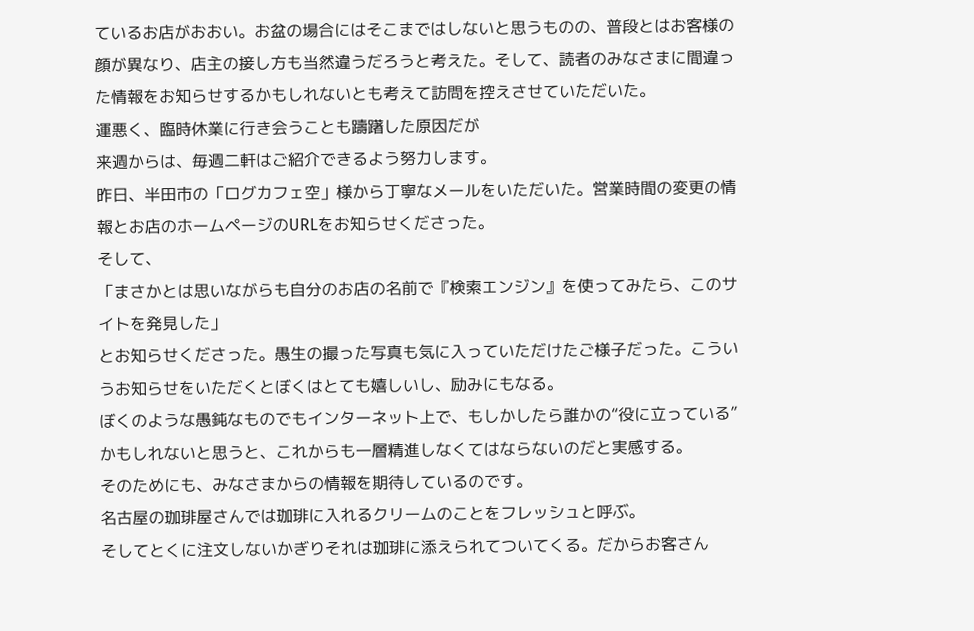ているお店がおおい。お盆の場合にはそこまではしないと思うものの、普段とはお客様の顔が異なり、店主の接し方も当然違うだろうと考えた。そして、読者のみなさまに間違った情報をお知らせするかもしれないとも考えて訪問を控えさせていただいた。
運悪く、臨時休業に行き会うことも躊躇した原因だが
来週からは、毎週二軒はご紹介できるよう努力します。
昨日、半田市の「ログカフェ空」様から丁寧なメールをいただいた。営業時間の変更の情報とお店のホームページのURLをお知らせくださった。
そして、
「まさかとは思いながらも自分のお店の名前で『検索エンジン』を使ってみたら、このサイトを発見した」
とお知らせくださった。愚生の撮った写真も気に入っていただけたご様子だった。こういうお知らせをいただくとぼくはとても嬉しいし、励みにもなる。
ぼくのような愚鈍なものでもインターネット上で、もしかしたら誰かの“役に立っている”かもしれないと思うと、これからも一層精進しなくてはならないのだと実感する。
そのためにも、みなさまからの情報を期待しているのです。
名古屋の珈琲屋さんでは珈琲に入れるクリームのことをフレッシュと呼ぶ。
そしてとくに注文しないかぎりそれは珈琲に添えられてついてくる。だからお客さん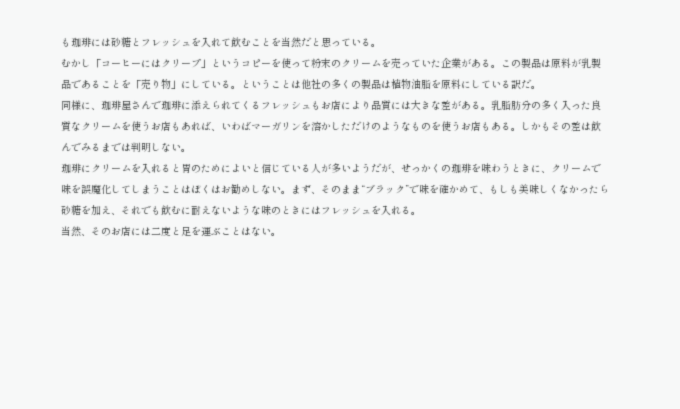も珈琲には砂糖とフレッシュを入れて飲むことを当然だと思っている。
むかし「コーヒーにはクリープ」というコピーを使って粉末のクリームを売っていた企業がある。この製品は原料が乳製品であることを「売り物」にしている。ということは他社の多くの製品は植物油脂を原料にしている訳だ。
同様に、珈琲屋さんで珈琲に添えられてくるフレッシュもお店により品質には大きな差がある。乳脂肪分の多く入った良質なクリームを使うお店もあれば、いわばマーガリンを溶かしただけのようなものを使うお店もある。しかもその差は飲んでみるまでは判明しない。
珈琲にクリームを入れると胃のためによいと信じている人が多いようだが、せっかくの珈琲を味わうときに、クリームで味を誤魔化してしまうことはぼくはお勧めしない。まず、そのまま“ブラック”で味を確かめて、もしも美味しくなかったら砂糖を加え、それでも飲むに耐えないような味のときにはフレッシュを入れる。
当然、そのお店には二度と足を運ぶことはない。